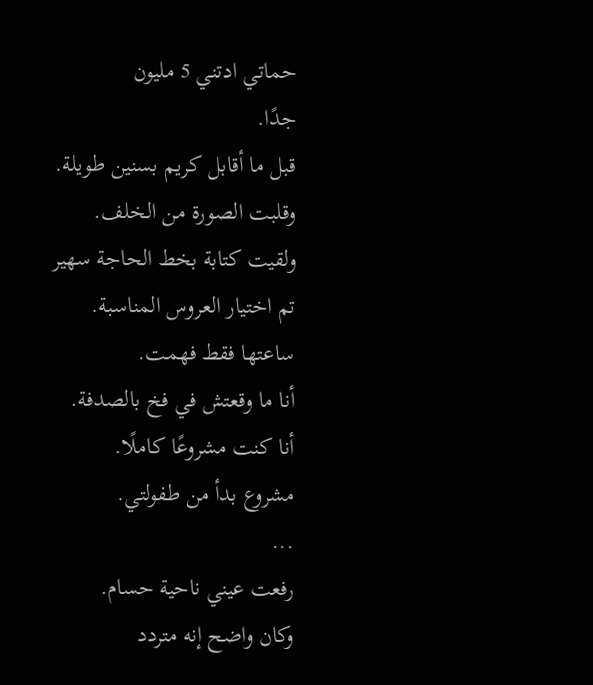حماتي ادتني 5 مليون
جدًا.
قبل ما أقابل كريم بسنين طويلة.
وقلبت الصورة من الخلف.
ولقيت كتابة بخط الحاجة سهير
تم اختيار العروس المناسبة.
ساعتها فقط فهمت.
أنا ما وقعتش في فخ بالصدفة.
أنا كنت مشروعًا كاملًا.
مشروع بدأ من طفولتي.
...
رفعت عيني ناحية حسام.
وكان واضح إنه متردد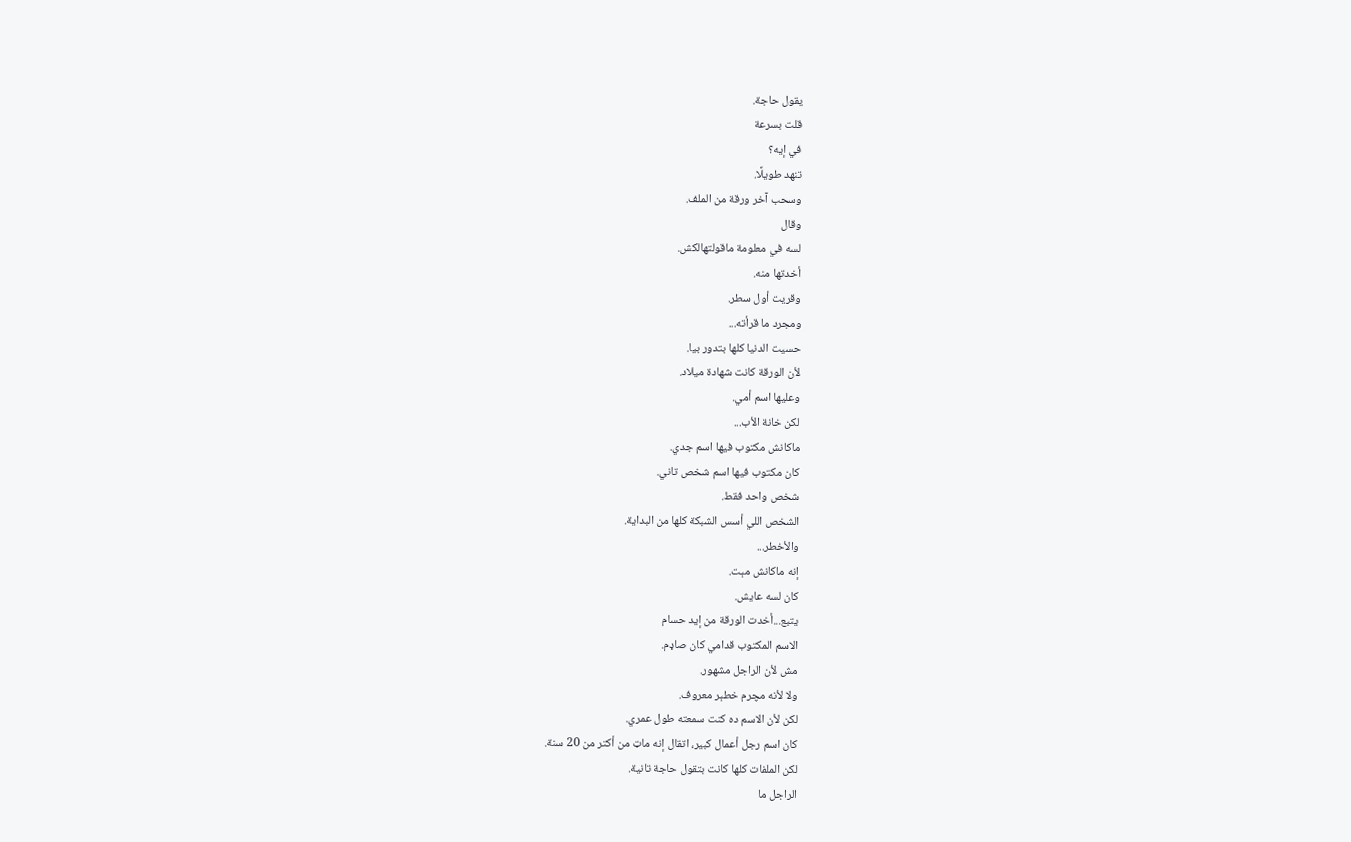يقول حاجة.
قلت بسرعة
في إيه؟
تنهد طويلًا.
وسحب آخر ورقة من الملف.
وقال
لسه في معلومة ماقولتهالكش.
أخدتها منه.
وقريت أول سطر.
ومجرد ما قرأته...
حسيت الدنيا كلها بتدور بيا.
لأن الورقة كانت شهادة ميلاد.
وعليها اسم أمي.
لكن خانة الأب...
ماكانش مكتوب فيها اسم جدي.
كان مكتوب فيها اسم شخص تاني.
شخص واحد فقط.
الشخص اللي أسس الشبكة كلها من البداية.
والأخطر...
إنه ماكانش مېت.
كان لسه عايش.
يتبع...أخدت الورقة من إيد حسام
الاسم المكتوب قدامي كان صاډم.
مش لأن الراجل مشهور.
ولا لأنه مچرم خطېر معروف.
لكن لأن الاسم ده كنت سمعته طول عمري.
كان اسم رجل أعمال كبير، اتقال إنه ماټ من أكتر من 20 سنة.
لكن الملفات كلها كانت بتقول حاجة تانية.
الراجل ما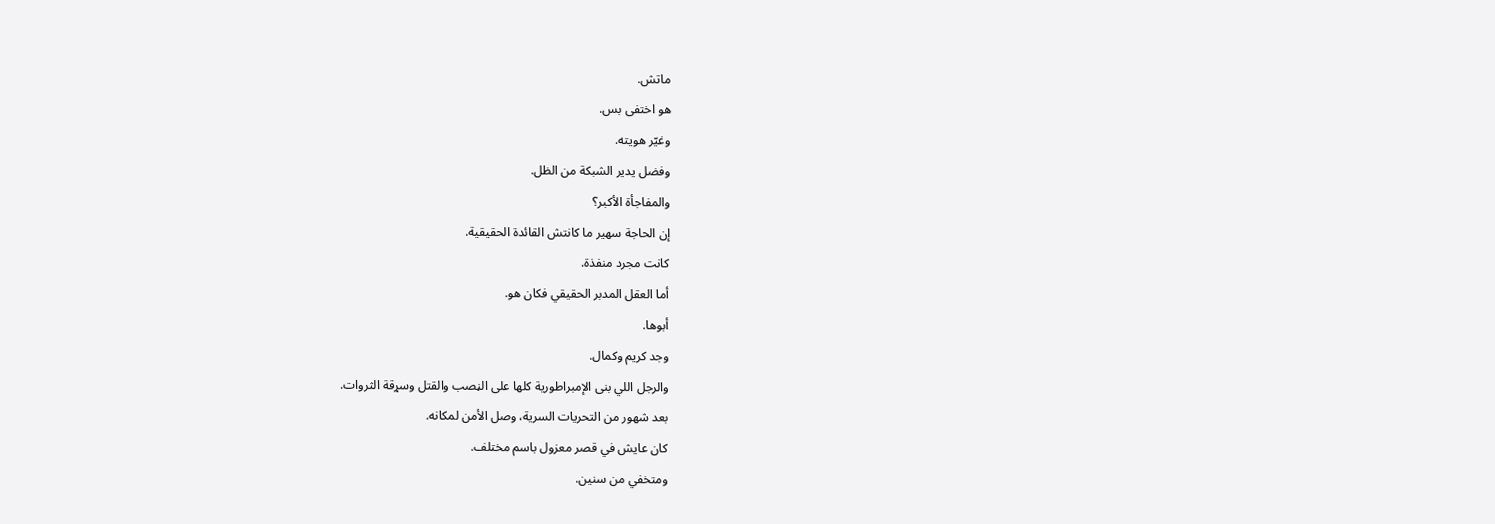ماتش.
هو اختفى بس.
وغيّر هويته.
وفضل يدير الشبكة من الظل.
والمفاجأة الأكبر؟
إن الحاجة سهير ما كانتش القائدة الحقيقية.
كانت مجرد منفذة.
أما العقل المدبر الحقيقي فكان هو.
أبوها.
وجد كريم وكمال.
والرجل اللي بنى الإمبراطورية كلها على الڼصب والقتل وسړقة الثروات.
بعد شهور من التحريات السرية، وصل الأمن لمكانه.
كان عايش في قصر معزول باسم مختلف.
ومتخفي من سنين.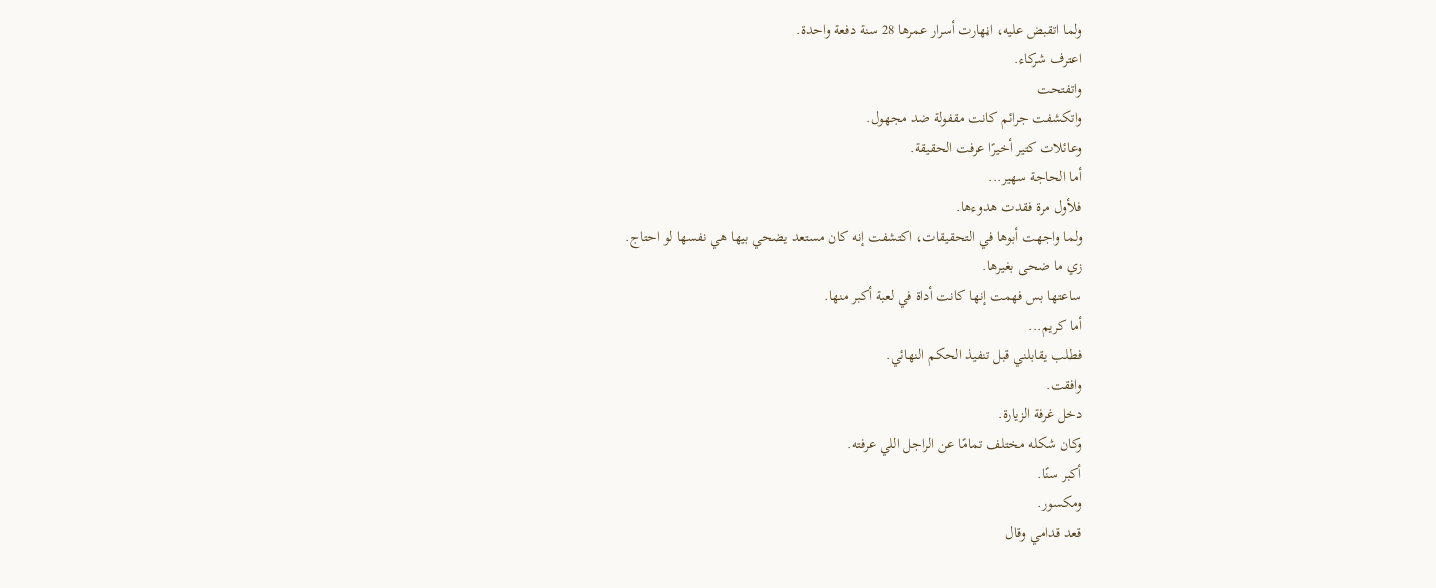ولما اتقبض عليه، اڼهارت أسرار عمرها 28 سنة دفعة واحدة.
اعترف شركاء.
واتفتحت
واتكشفت جرائم كانت مقفولة ضد مجهول.
وعائلات كتير أخيرًا عرفت الحقيقة.
أما الحاجة سهير...
فلأول مرة فقدت هدوءها.
ولما واجهت أبوها في التحقيقات، اكتشفت إنه كان مستعد يضحي بيها هي نفسها لو احتاج.
زي ما ضحى بغيرها.
ساعتها بس فهمت إنها كانت أداة في لعبة أكبر منها.
أما كريم...
فطلب يقابلني قبل تنفيذ الحكم النهائي.
وافقت.
دخل غرفة الزيارة.
وكان شكله مختلف تمامًا عن الراجل اللي عرفته.
أكبر سنًا.
ومكسور.
قعد قدامي وقال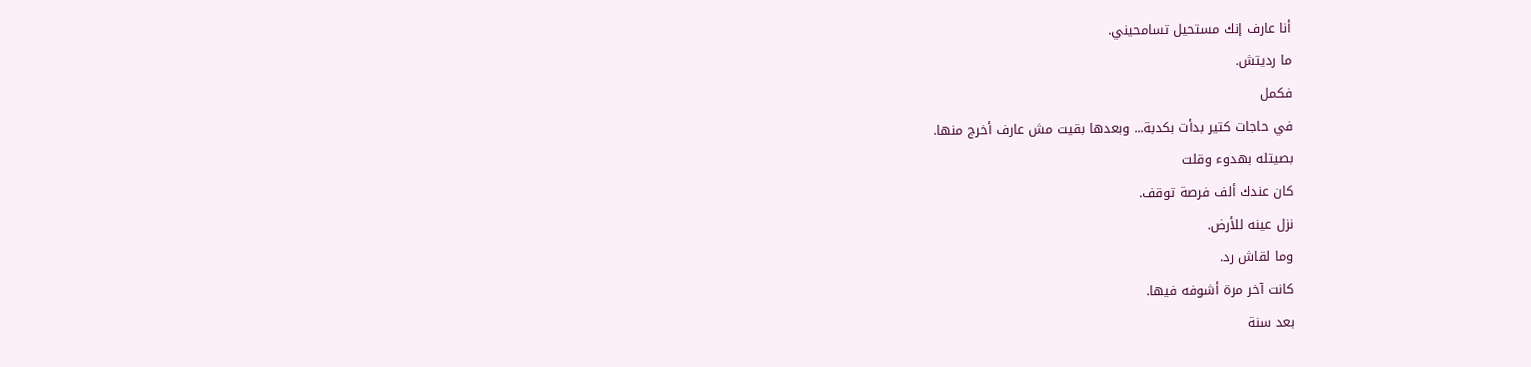أنا عارف إنك مستحيل تسامحيني.
ما رديتش.
فكمل
في حاجات كتير بدأت بكدبة... وبعدها بقيت مش عارف أخرج منها.
بصيتله بهدوء وقلت
كان عندك ألف فرصة توقف.
نزل عينه للأرض.
وما لقاش رد.
كانت آخر مرة أشوفه فيها.
بعد سنة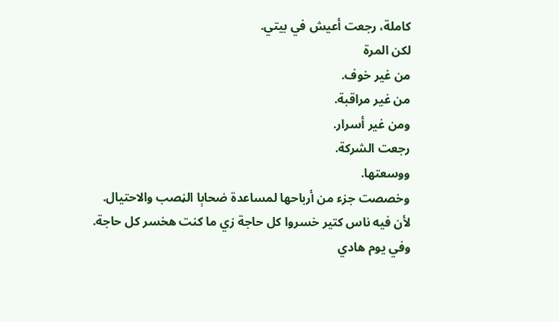كاملة، رجعت أعيش في بيتي.
لكن المرة
من غير خوف.
من غير مراقبة.
ومن غير أسرار.
رجعت الشركة.
ووسعتها.
وخصصت جزء من أرباحها لمساعدة ضحاېا الڼصب والاحتيال.
لأن فيه ناس كتير خسروا كل حاجة زي ما كنت هخسر كل حاجة.
وفي يوم هادي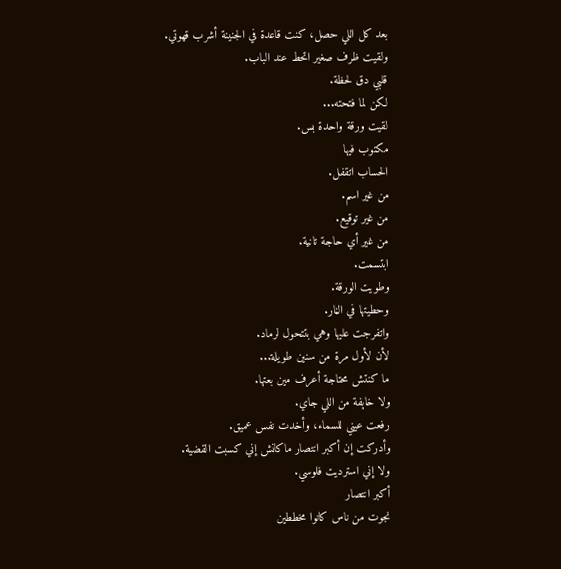بعد كل اللي حصل، كنت قاعدة في الجنينة أشرب قهوتي.
ولقيت ظرف صغير اتحط عند الباب.
قلبي دق لحظة.
لكن لما فتحته...
لقيت ورقة واحدة بس.
مكتوب فيها
الحساب اتقفل.
من غير اسم.
من غير توقيع.
من غير أي حاجة تانية.
ابتسمت.
وطويت الورقة.
وحطيتها في الڼار.
واتفرجت عليها وهي بتتحول لرماد.
لأن لأول مرة من سنين طويلة...
ما كنتش محتاجة أعرف مين بعتها.
ولا خاېفة من اللي جاي.
رفعت عيني للسماء، وأخدت نفس عميق.
وأدركت إن أكبر انتصار ماكانش إني كسبت القضية.
ولا إني استرديت فلوسي.
أكبر انتصار
نجوت من ناس كانوا مخططين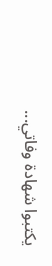يكتبوا شهادة وفاتي...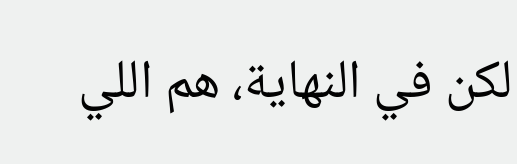لكن في النهاية، هم اللي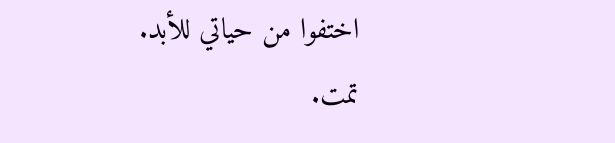اختفوا من حياتي للأبد.
تمت.